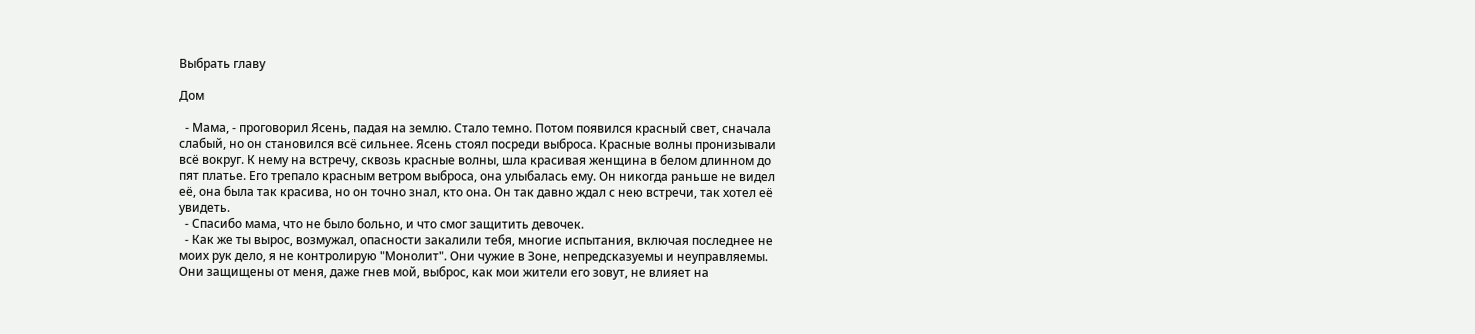Выбрать главу

Дом

  - Мама, - проговорил Ясень, падая на землю. Стало темно. Потом появился красный свет, сначала слабый, но он становился всё сильнее. Ясень стоял посреди выброса. Красные волны пронизывали всё вокруг. К нему на встречу, сквозь красные волны, шла красивая женщина в белом длинном до пят платье. Его трепало красным ветром выброса, она улыбалась ему. Он никогда раньше не видел её, она была так красива, но он точно знал, кто она. Он так давно ждал с нею встречи, так хотел её увидеть.
  - Спасибо мама, что не было больно, и что смог защитить девочек.
  - Как же ты вырос, возмужал, опасности закалили тебя, многие испытания, включая последнее не моих рук дело, я не контролирую "Монолит". Они чужие в Зоне, непредсказуемы и неуправляемы. Они защищены от меня, даже гнев мой, выброс, как мои жители его зовут, не влияет на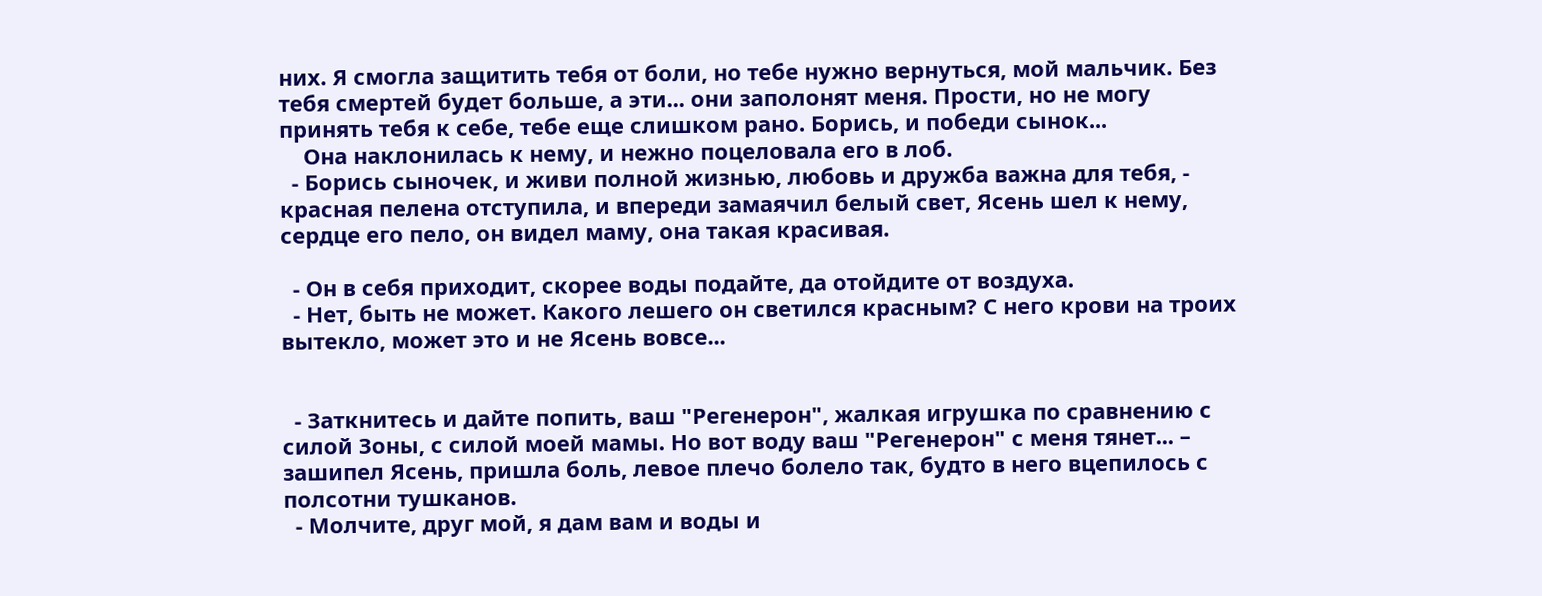них. Я смогла защитить тебя от боли, но тебе нужно вернуться, мой мальчик. Без тебя смертей будет больше, а эти... они заполонят меня. Прости, но не могу принять тебя к себе, тебе еще слишком рано. Борись, и победи сынок...
    Она наклонилась к нему, и нежно поцеловала его в лоб.
  - Борись сыночек, и живи полной жизнью, любовь и дружба важна для тебя, - красная пелена отступила, и впереди замаячил белый свет, Ясень шел к нему, сердце его пело, он видел маму, она такая красивая.

  - Он в себя приходит, скорее воды подайте, да отойдите от воздуха.
  - Нет, быть не может. Какого лешего он светился красным? С него крови на троих вытекло, может это и не Ясень вовсе...


  - Заткнитесь и дайте попить, ваш "Регенерон", жалкая игрушка по сравнению с силой Зоны, с силой моей мамы. Но вот воду ваш "Регенерон" с меня тянет... – зашипел Ясень, пришла боль, левое плечо болело так, будто в него вцепилось с полсотни тушканов.
  - Молчите, друг мой, я дам вам и воды и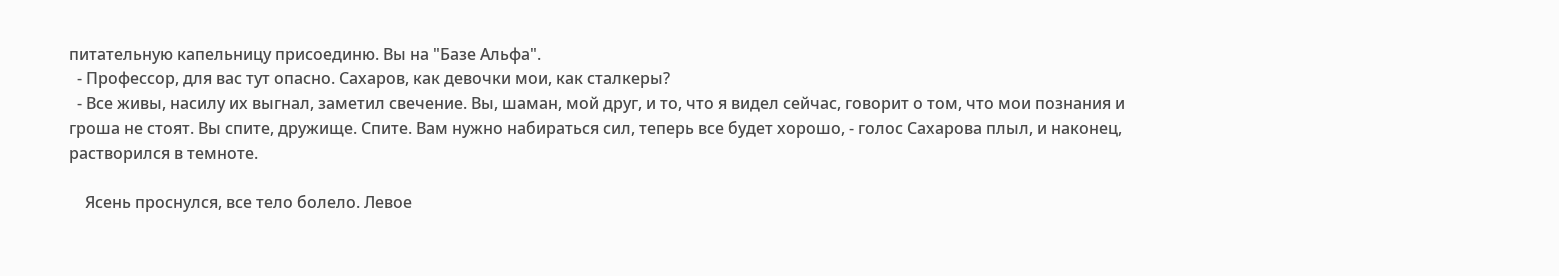питательную капельницу присоединю. Вы на "Базе Альфа".
  - Профессор, для вас тут опасно. Сахаров, как девочки мои, как сталкеры?
  - Все живы, насилу их выгнал, заметил свечение. Вы, шаман, мой друг, и то, что я видел сейчас, говорит о том, что мои познания и гроша не стоят. Вы спите, дружище. Спите. Вам нужно набираться сил, теперь все будет хорошо, - голос Сахарова плыл, и наконец, растворился в темноте.

    Ясень проснулся, все тело болело. Левое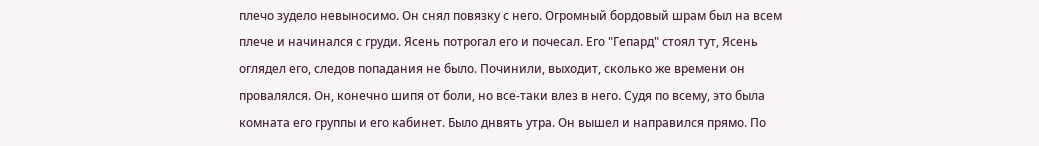плечо зудело невыносимо. Он снял повязку с него. Огромный бордовый шрам был на всем плече и начинался с груди. Ясень потрогал его и почесал. Его "Гепард" стоял тут, Ясень оглядел его, следов попадания не было. Починили, выходит, сколько же времени он провалялся. Он, конечно шипя от боли, но все-таки влез в него. Судя по всему, это была комната его группы и его кабинет. Было днвять утра. Он вышел и направился прямо. По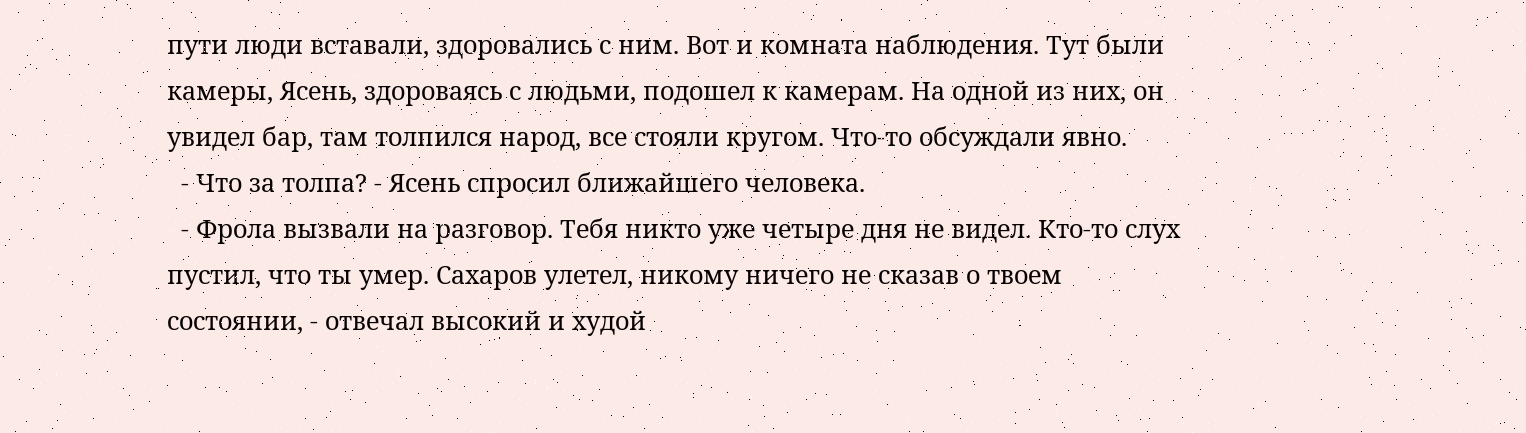пути люди вставали, здоровались с ним. Вот и комната наблюдения. Тут были камеры, Ясень, здороваясь с людьми, подошел к камерам. На одной из них, он увидел бар, там толпился народ, все стояли кругом. Что-то обсуждали явно.
  - Что за толпа? - Ясень спросил ближайшего человека.
  - Фрола вызвали на разговор. Тебя никто уже четыре дня не видел. Кто-то слух пустил, что ты умер. Сахаров улетел, никому ничего не сказав о твоем состоянии, - отвечал высокий и худой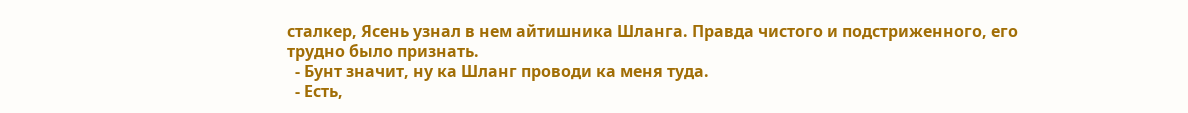сталкер, Ясень узнал в нем айтишника Шланга. Правда чистого и подстриженного, его трудно было признать.
  - Бунт значит, ну ка Шланг проводи ка меня туда.
  - Есть,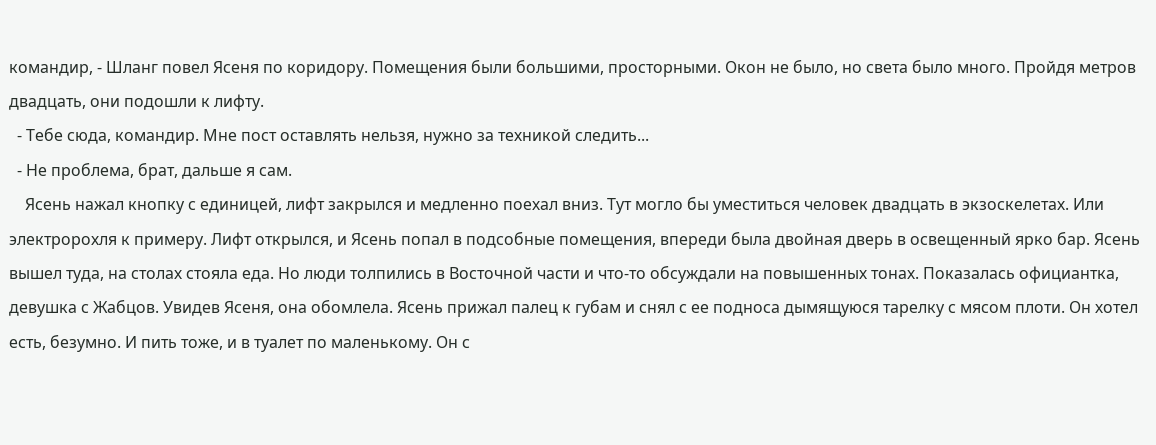командир, - Шланг повел Ясеня по коридору. Помещения были большими, просторными. Окон не было, но света было много. Пройдя метров двадцать, они подошли к лифту.
  - Тебе сюда, командир. Мне пост оставлять нельзя, нужно за техникой следить...
  - Не проблема, брат, дальше я сам.
    Ясень нажал кнопку с единицей, лифт закрылся и медленно поехал вниз. Тут могло бы уместиться человек двадцать в экзоскелетах. Или электророхля к примеру. Лифт открылся, и Ясень попал в подсобные помещения, впереди была двойная дверь в освещенный ярко бар. Ясень вышел туда, на столах стояла еда. Но люди толпились в Восточной части и что-то обсуждали на повышенных тонах. Показалась официантка, девушка с Жабцов. Увидев Ясеня, она обомлела. Ясень прижал палец к губам и снял с ее подноса дымящуюся тарелку с мясом плоти. Он хотел есть, безумно. И пить тоже, и в туалет по маленькому. Он с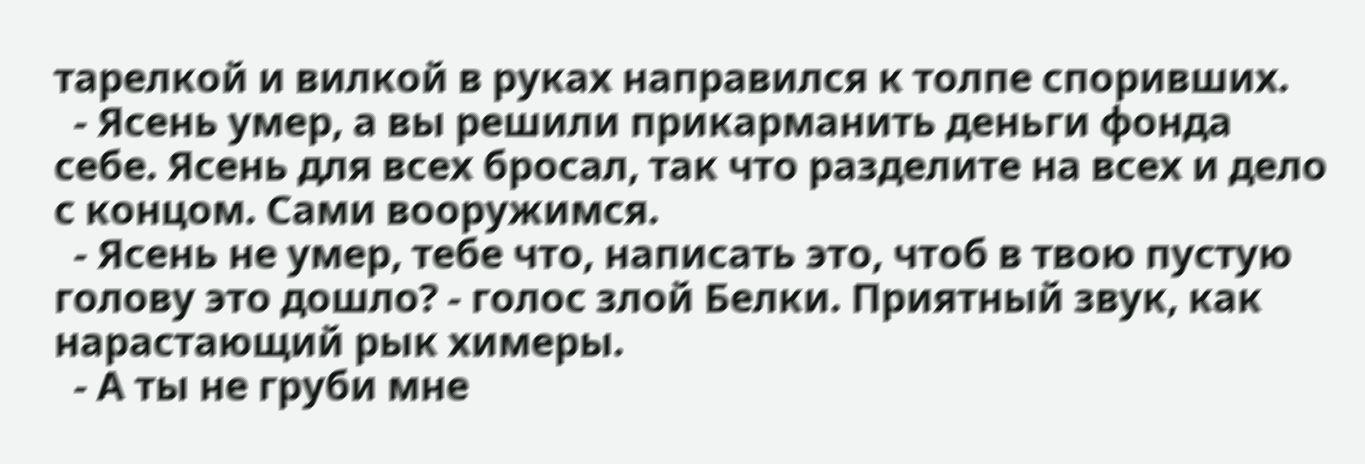тарелкой и вилкой в руках направился к толпе споривших.
  - Ясень умер, а вы решили прикарманить деньги фонда себе. Ясень для всех бросал, так что разделите на всех и дело с концом. Сами вооружимся.
  - Ясень не умер, тебе что, написать это, чтоб в твою пустую голову это дошло? - голос злой Белки. Приятный звук, как нарастающий рык химеры.
  - А ты не груби мне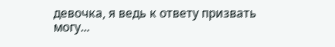девочка, я ведь к ответу призвать могу...